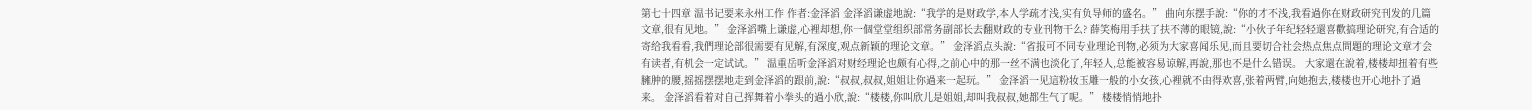第七十四章 温书记要来永州工作 作者:金泽滔 金泽滔谦虚地說:“我学的是财政学,本人学疏才浅,实有负导师的盛名。” 曲向东摆手說:“你的才不浅,我看過你在财政研究刊发的几篇文章,很有见地。” 金泽滔嘴上谦虚,心裡却想,你一個堂堂组织部常务副部长去翻财政的专业刊物干么? 薛笑梅用手扶了扶不薄的眼镜,說:“小伙子年纪轻轻還喜歡搞理论研究,有合适的寄给我看看,我們理论部很需要有见解,有深度,观点新颖的理论文章。” 金泽滔点头說:“省报可不同专业理论刊物,必须为大家喜闻乐见,而且要切合社会热点焦点問題的理论文章才会有读者,有机会一定试试。” 温重岳听金泽滔对财经理论也颇有心得,之前心中的那一丝不满也淡化了,年轻人,总能被容易谅解,再說,那也不是什么错误。 大家還在說着,楼楼却扭着有些臃肿的腰,摇摇摆摆地走到金泽滔的跟前,說:“叔叔,叔叔,姐姐让你過来一起玩。” 金泽滔一见這粉妆玉雕一般的小女孩,心裡就不由得欢喜,张着两臂,向她抱去,楼楼也开心地扑了過来。 金泽滔看着对自己挥舞着小拳头的過小欣,說:“楼楼,你叫欣儿是姐姐,却叫我叔叔,她都生气了呢。” 楼楼悄悄地扑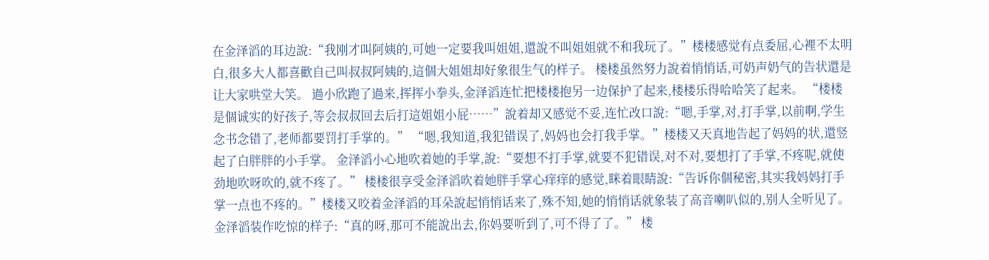在金泽滔的耳边說:“我刚才叫阿姨的,可她一定要我叫姐姐,還說不叫姐姐就不和我玩了。”楼楼感觉有点委屈,心裡不太明白,很多大人都喜歡自己叫叔叔阿姨的,這個大姐姐却好象很生气的样子。 楼楼虽然努力說着悄悄话,可奶声奶气的告状還是让大家哄堂大笑。 過小欣跑了過来,挥挥小拳头,金泽滔连忙把楼楼抱另一边保护了起来,楼楼乐得哈哈笑了起来。 “楼楼是個诚实的好孩子,等会叔叔回去后打這姐姐小屁……”說着却又感觉不妥,连忙改口說:“嗯,手掌,对,打手掌,以前啊,学生念书念错了,老师都要罚打手掌的。” “嗯,我知道,我犯错误了,妈妈也会打我手掌。”楼楼又天真地告起了妈妈的状,還竖起了白胖胖的小手掌。 金泽滔小心地吹着她的手掌,說:“要想不打手掌,就要不犯错误,对不对,要想打了手掌,不疼呢,就使劲地吹呀吹的,就不疼了。” 楼楼很享受金泽滔吹着她胖手掌心痒痒的感觉,眯着眼睛說:“告诉你個秘密,其实我妈妈打手掌一点也不疼的。”楼楼又咬着金泽滔的耳朵說起悄悄话来了,殊不知,她的悄悄话就象装了高音喇叭似的,别人全听见了。 金泽滔装作吃惊的样子:“真的呀,那可不能說出去,你妈要听到了,可不得了了。” 楼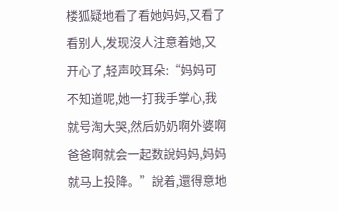楼狐疑地看了看她妈妈,又看了看别人,发现沒人注意着她,又开心了,轻声咬耳朵:“妈妈可不知道呢,她一打我手掌心,我就号淘大哭,然后奶奶啊外婆啊爸爸啊就会一起数說妈妈,妈妈就马上投降。”說着,還得意地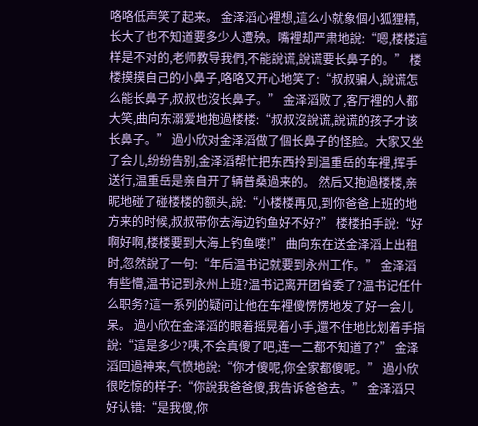咯咯低声笑了起来。 金泽滔心裡想,這么小就象個小狐狸精,长大了也不知道要多少人遭殃。嘴裡却严肃地說:“嗯,楼楼這样是不对的,老师教导我們,不能說谎,說谎要长鼻子的。” 楼楼摸摸自己的小鼻子,咯咯又开心地笑了:“叔叔骗人,說谎怎么能长鼻子,叔叔也沒长鼻子。” 金泽滔败了,客厅裡的人都大笑,曲向东溺爱地抱過楼楼:“叔叔沒說谎,說谎的孩子才该长鼻子。” 過小欣对金泽滔做了個长鼻子的怪脸。大家又坐了会儿,纷纷告别,金泽滔帮忙把东西拎到温重岳的车裡,挥手送行,温重岳是亲自开了辆普桑過来的。 然后又抱過楼楼,亲昵地碰了碰楼楼的额头,說:“小楼楼再见,到你爸爸上班的地方来的时候,叔叔带你去海边钓鱼好不好?” 楼楼拍手說:“好啊好啊,楼楼要到大海上钓鱼喽!” 曲向东在送金泽滔上出租时,忽然說了一句:“年后温书记就要到永州工作。” 金泽滔有些懵,温书记到永州上班?温书记离开团省委了?温书记任什么职务?這一系列的疑问让他在车裡傻愣愣地发了好一会儿呆。 過小欣在金泽滔的眼着摇晃着小手,還不住地比划着手指說:“這是多少?咦,不会真傻了吧,连一二都不知道了?” 金泽滔回過神来,气愤地說:“你才傻呢,你全家都傻呢。” 過小欣很吃惊的样子:“你說我爸爸傻,我告诉爸爸去。” 金泽滔只好认错:“是我傻,你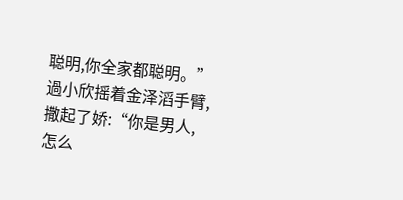聪明,你全家都聪明。” 過小欣摇着金泽滔手臂,撒起了娇:“你是男人,怎么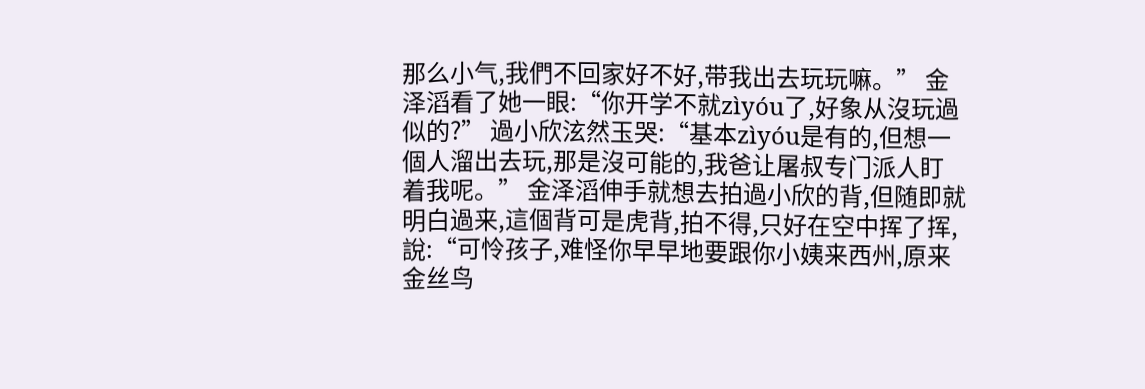那么小气,我們不回家好不好,带我出去玩玩嘛。” 金泽滔看了她一眼:“你开学不就zìyóu了,好象从沒玩過似的?” 過小欣泫然玉哭:“基本zìyóu是有的,但想一個人溜出去玩,那是沒可能的,我爸让屠叔专门派人盯着我呢。” 金泽滔伸手就想去拍過小欣的背,但随即就明白過来,這個背可是虎背,拍不得,只好在空中挥了挥,說:“可怜孩子,难怪你早早地要跟你小姨来西州,原来金丝鸟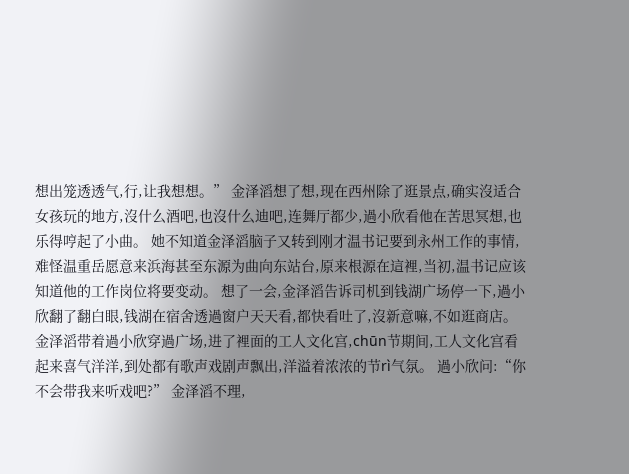想出笼透透气,行,让我想想。” 金泽滔想了想,现在西州除了逛景点,确实沒适合女孩玩的地方,沒什么酒吧,也沒什么迪吧,连舞厅都少,過小欣看他在苦思冥想,也乐得哼起了小曲。 她不知道金泽滔脑子又转到刚才温书记要到永州工作的事情,难怪温重岳愿意来浜海甚至东源为曲向东站台,原来根源在這裡,当初,温书记应该知道他的工作岗位将要变动。 想了一会,金泽滔告诉司机到钱湖广场停一下,過小欣翻了翻白眼,钱湖在宿舍透過窗户天天看,都快看吐了,沒新意嘛,不如逛商店。 金泽滔带着過小欣穿過广场,进了裡面的工人文化宫,chūn节期间,工人文化宫看起来喜气洋洋,到处都有歌声戏剧声飘出,洋溢着浓浓的节rì气氛。 過小欣问:“你不会带我来听戏吧?” 金泽滔不理,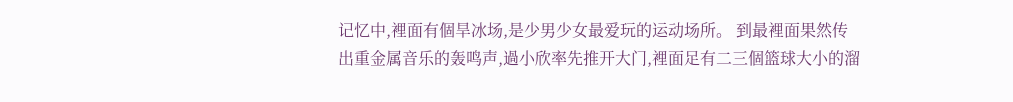记忆中,裡面有個旱冰场,是少男少女最爱玩的运动场所。 到最裡面果然传出重金属音乐的轰鸣声,過小欣率先推开大门,裡面足有二三個篮球大小的溜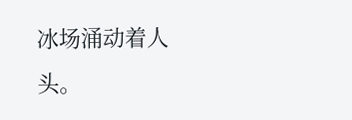冰场涌动着人头。